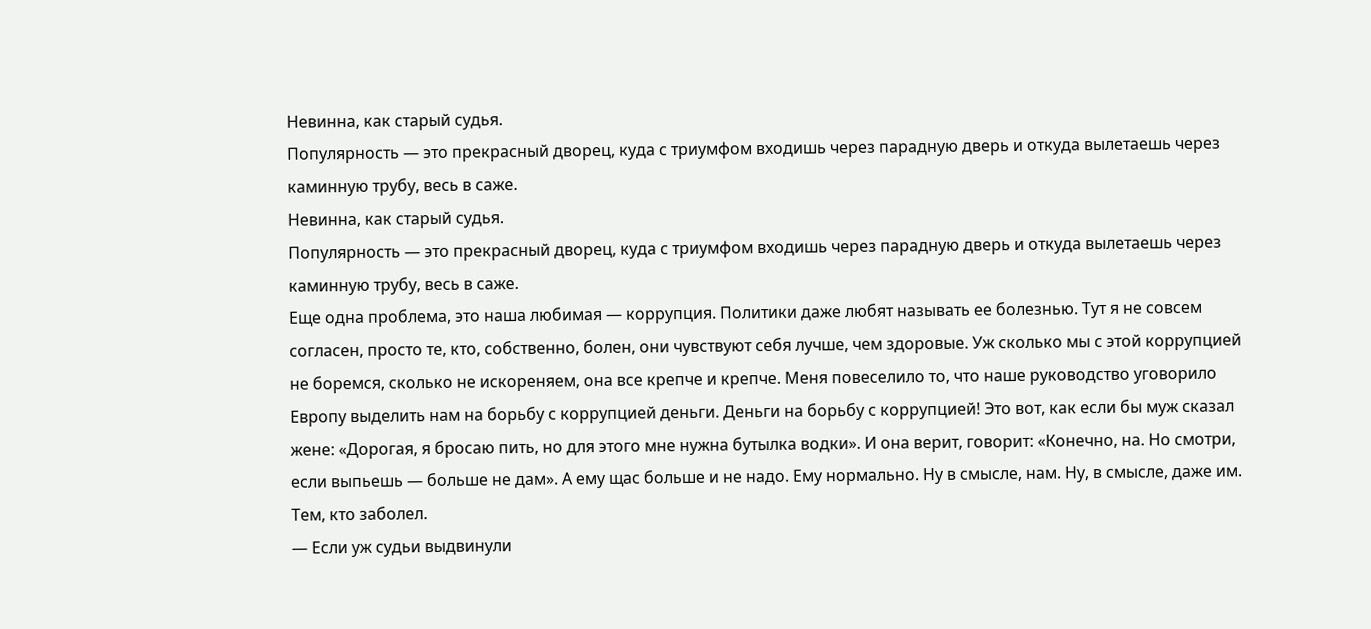Невинна, как старый судья.
Популярность — это прекрасный дворец, куда с триумфом входишь через парадную дверь и откуда вылетаешь через каминную трубу, весь в саже.
Невинна, как старый судья.
Популярность — это прекрасный дворец, куда с триумфом входишь через парадную дверь и откуда вылетаешь через каминную трубу, весь в саже.
Еще одна проблема, это наша любимая — коррупция. Политики даже любят называть ее болезнью. Тут я не совсем согласен, просто те, кто, собственно, болен, они чувствуют себя лучше, чем здоровые. Уж сколько мы с этой коррупцией не боремся, сколько не искореняем, она все крепче и крепче. Меня повеселило то, что наше руководство уговорило Европу выделить нам на борьбу с коррупцией деньги. Деньги на борьбу с коррупцией! Это вот, как если бы муж сказал жене: «Дорогая, я бросаю пить, но для этого мне нужна бутылка водки». И она верит, говорит: «Конечно, на. Но смотри, если выпьешь — больше не дам». А ему щас больше и не надо. Ему нормально. Ну в смысле, нам. Ну, в смысле, даже им. Тем, кто заболел.
— Если уж судьи выдвинули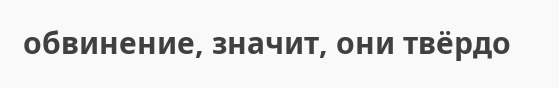обвинение, значит, они твёрдо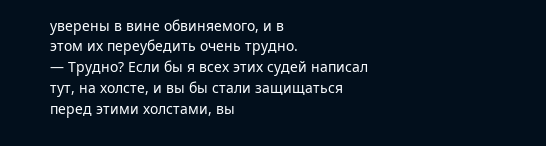уверены в вине обвиняемого, и в
этом их переубедить очень трудно.
— Трудно? Если бы я всех этих судей написал тут, на холсте, и вы бы стали защищаться перед этими холстами, вы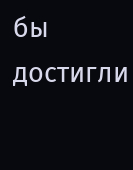бы достигли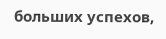больших успехов,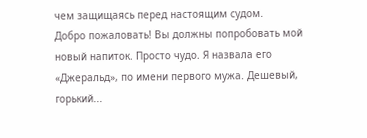чем защищаясь перед настоящим судом.
Добро пожаловать! Вы должны попробовать мой новый напиток. Просто чудо. Я назвала его «Джеральд», по имени первого мужа. Дешевый, горький...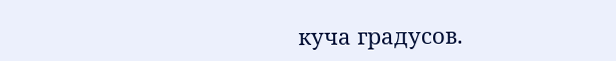куча градусов.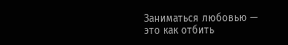Заниматься любовью — это как отбить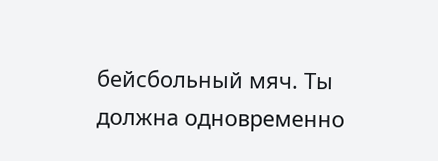бейсбольный мяч. Ты должна одновременно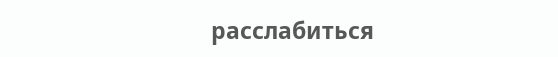расслабиться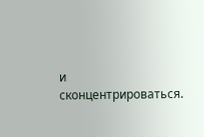и сконцентрироваться.